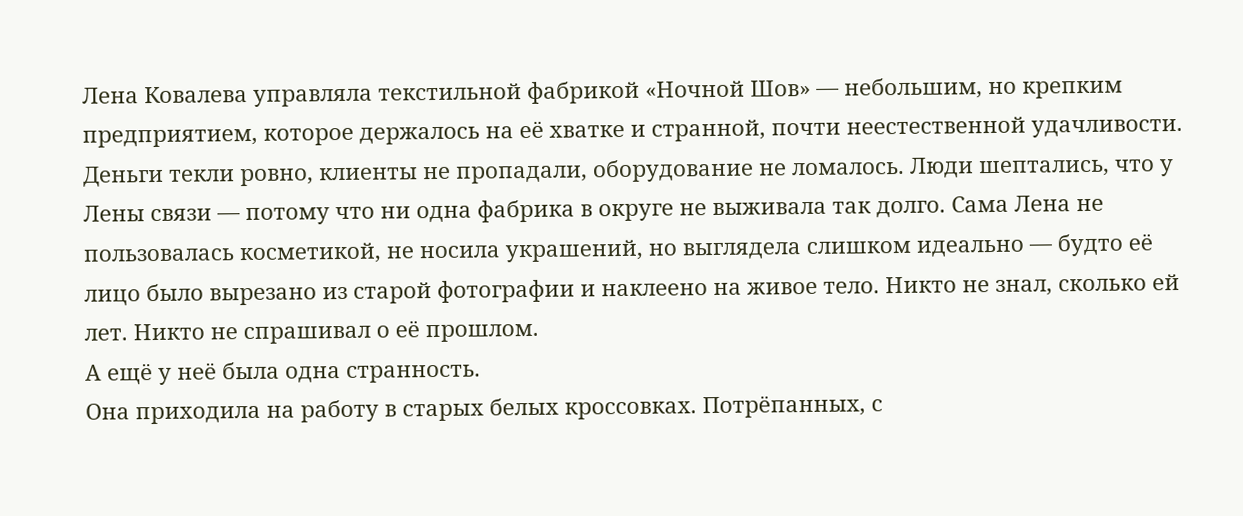Лена Ковалева управляла текстильной фабрикой «Ночной Шов» — небольшим, но крепким предприятием, которое держалось на её хватке и странной, почти неестественной удачливости. Деньги текли ровно, клиенты не пропадали, оборудование не ломалось. Люди шептались, что у Лены связи — потому что ни одна фабрика в округе не выживала так долго. Сама Лена не пользовалась косметикой, не носила украшений, но выглядела слишком идеально — будто её лицо было вырезано из старой фотографии и наклеено на живое тело. Никто не знал, сколько ей лет. Никто не спрашивал о её прошлом.
А ещё у неё была одна странность.
Она приходила на работу в старых белых кроссовках. Потрёпанных, с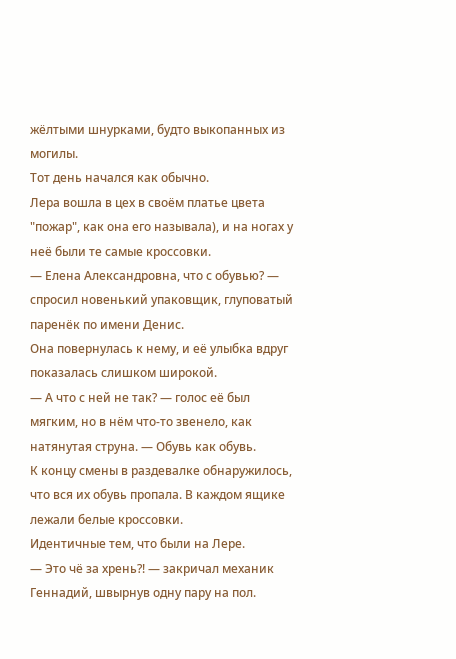жёлтыми шнурками, будто выкопанных из могилы.
Тот день начался как обычно.
Лера вошла в цех в своём платье цвета "пожар", как она его называла), и на ногах у неё были те самые кроссовки.
— Елена Александровна, что с обувью? — спросил новенький упаковщик, глуповатый паренёк по имени Денис.
Она повернулась к нему, и её улыбка вдруг показалась слишком широкой.
— А что с ней не так? — голос её был мягким, но в нём что-то звенело, как натянутая струна. — Обувь как обувь.
К концу смены в раздевалке обнаружилось, что вся их обувь пропала. В каждом ящике лежали белые кроссовки.
Идентичные тем, что были на Лере.
— Это чё за хрень?! — закричал механик Геннадий, швырнув одну пару на пол.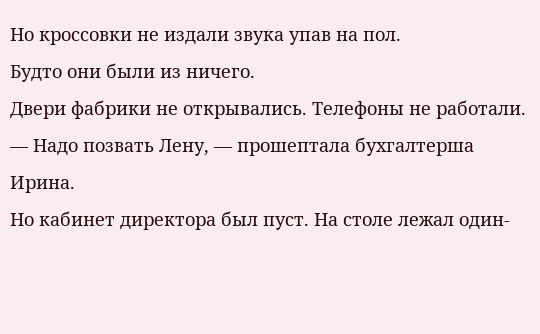Но кроссовки не издали звука упав на пол.
Будто они были из ничего.
Двери фабрики не открывались. Телефоны не работали.
— Надо позвать Лену, — прошептала бухгалтерша Ирина.
Но кабинет директора был пуст. На столе лежал один-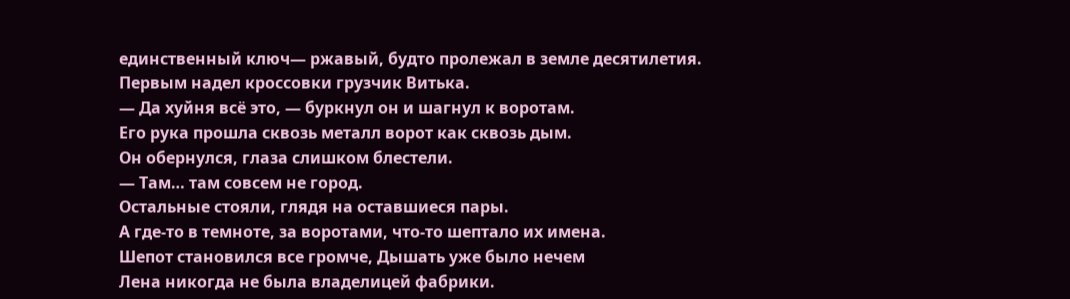единственный ключ— ржавый, будто пролежал в земле десятилетия.
Первым надел кроссовки грузчик Витька.
— Да хуйня всё это, — буркнул он и шагнул к воротам.
Его рука прошла сквозь металл ворот как сквозь дым.
Он обернулся, глаза слишком блестели.
— Там… там совсем не город.
Остальные стояли, глядя на оставшиеся пары.
А где-то в темноте, за воротами, что-то шептало их имена.
Шепот становился все громче, Дышать уже было нечем
Лена никогда не была владелицей фабрики.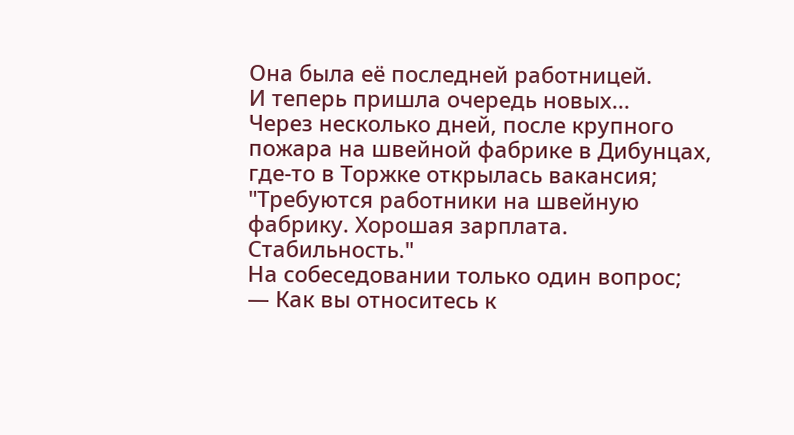Она была её последней работницей.
И теперь пришла очередь новых...
Через несколько дней, после крупного пожара на швейной фабрике в Дибунцах, где-то в Торжке открылась вакансия;
"Требуются работники на швейную фабрику. Хорошая зарплата. Стабильность."
На собеседовании только один вопрос;
— Как вы относитесь к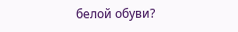белой обуви?